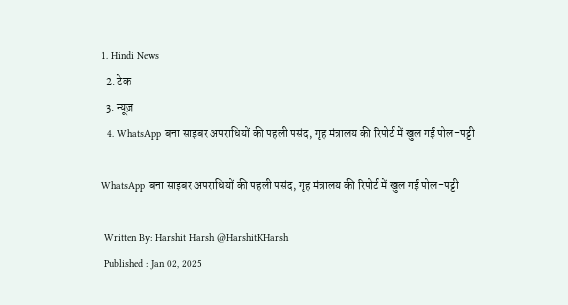1. Hindi News
  2. टेक
  3. न्यूज़
  4. WhatsApp बना साइबर अपराधियों की पहली पसंद, गृह मंत्रालय की रिपोर्ट में खुल गई पोल-पट्टी

WhatsApp बना साइबर अपराधियों की पहली पसंद, गृह मंत्रालय की रिपोर्ट में खुल गई पोल-पट्टी

 Written By: Harshit Harsh @HarshitKHarsh
 Published : Jan 02, 2025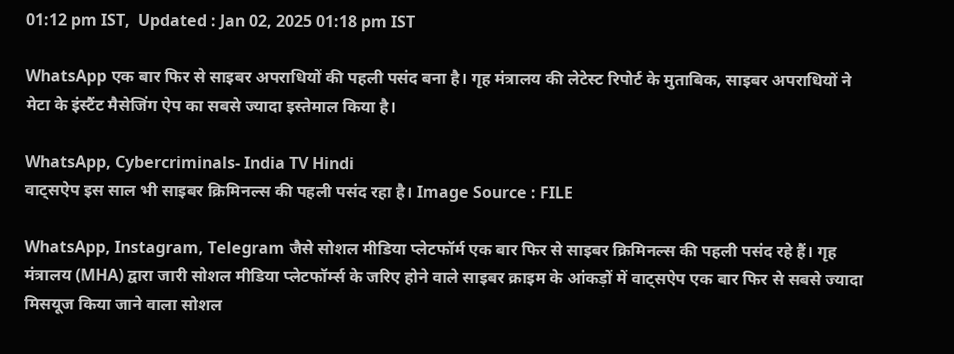01:12 pm IST,  Updated : Jan 02, 2025 01:18 pm IST

WhatsApp एक बार फिर से साइबर अपराधियों की पहली पसंद बना है। गृह मंत्रालय की लेटेस्ट रिपोर्ट के मुताबिक, साइबर अपराधियों ने मेटा के इंस्टैंट मैसेजिंग ऐप का सबसे ज्यादा इस्तेमाल किया है।

WhatsApp, Cybercriminals- India TV Hindi
वाट्सऐप इस साल भी साइबर क्रिमिनल्स की पहली पसंद रहा है। Image Source : FILE

WhatsApp, Instagram, Telegram जैसे सोशल मीडिया प्लेटफॉर्म एक बार फिर से साइबर क्रिमिनल्स की पहली पसंद रहे हैं। गृह मंत्रालय (MHA) द्वारा जारी सोशल मीडिया प्लेटफॉर्म्स के जरिए होने वाले साइबर क्राइम के आंकड़ों में वाट्सऐप एक बार फिर से सबसे ज्यादा मिसयूज किया जाने वाला सोशल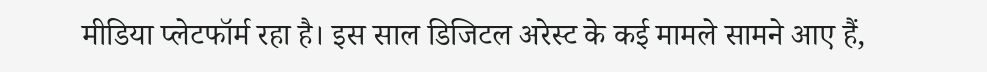मीडिया प्लेटफॉर्म रहा है। इस साल डिजिटल अरेस्ट के कई मामले सामने आए हैं,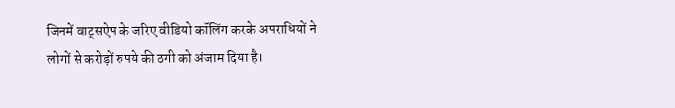जिनमें वाट्सऐप के जरिए वीडियो कॉलिंग करके अपराधियों ने लोगों से करोड़ों रुपये की ठगी को अंजाम दिया है।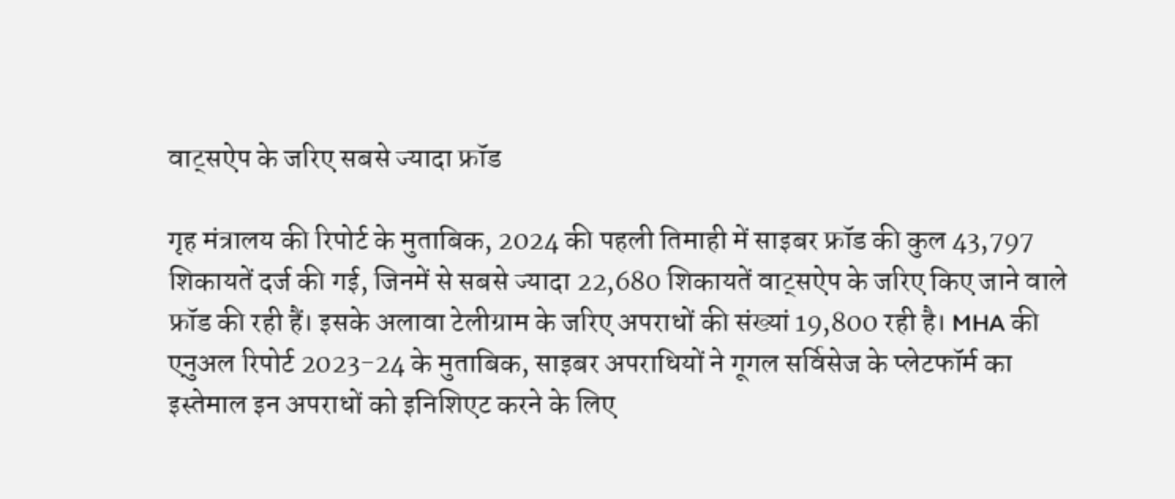वाट्सऐप के जरिए सबसे ज्यादा फ्रॉड

गृह मंत्रालय की रिपोर्ट के मुताबिक, 2024 की पहली तिमाही में साइबर फ्रॉड की कुल 43,797 शिकायतें दर्ज की गई, जिनमें से सबसे ज्यादा 22,680 शिकायतें वाट्सऐप के जरिए किए जाने वाले फ्रॉड की रही हैं। इसके अलावा टेलीग्राम के जरिए अपराधों की संख्यां 19,800 रही है। MHA की एनुअल रिपोर्ट 2023-24 के मुताबिक, साइबर अपराधियों ने गूगल सर्विसेज के प्लेटफॉर्म का इस्तेमाल इन अपराधों को इनिशिएट करने के लिए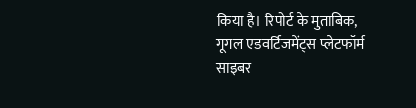किया है। रिपोर्ट के मुताबिक, गूगल एडवर्टिजमेंट्स प्लेटफॉर्म साइबर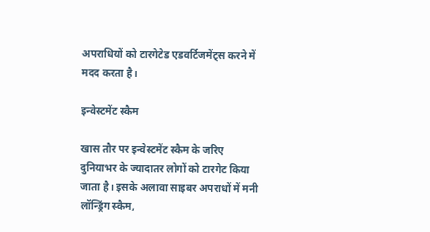अपराधियों को टारगेटेड एडवर्टिजमेंट्स करने में मदद करता है।

इन्वेस्टमेंट स्कैम

खास तौर पर इन्वेस्टमेंट स्कैम के जरिए दुनियाभर के ज्यादातर लोगों को टारगेट किया जाता है। इसके अलावा साइबर अपराधों में मनी लॉन्ड्रिंग स्कैम,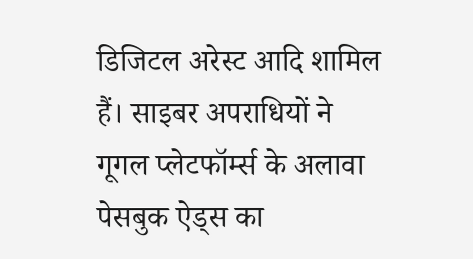डिजिटल अरेस्ट आदि शामिल हैं। साइबर अपराधियों ने गूगल प्लेटफॉर्म्स के अलावा पेसबुक ऐड्स का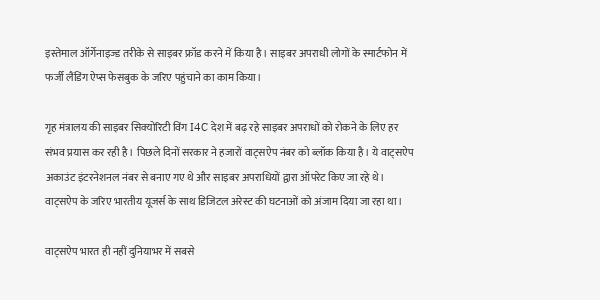इस्तेमाल ऑर्गेनाइज्ड तरीके से साइबर फ्रॉड करने में किया है। साइबर अपराधी लोगों के स्मार्टफोन में फर्जी लैंडिंग ऐप्स फेसबुक के जरिए पहुंचाने का काम किया।

गृह मंत्रालय की साइबर सिक्योरिटी विंग I4C देश में बढ़ रहे साइबर अपराधों को रोकने के लिए हर संभव प्रयास कर रही है। पिछले दिनों सरकार ने हजारों वाट्सऐप नंबर को ब्लॉक किया है। ये वाट्सऐप अकाउंट इंटरनेशनल नंबर से बनाए गए थे और साइबर अपराधियों द्वारा ऑपरेट किए जा रहे थे। वाट्सऐप के जरिए भारतीय यूजर्स के साथ डिजिटल अरेस्ट की घटनाओं को अंजाम दिया जा रहा था।

वाट्सऐप भारत ही नहीं दुनियाभर में सबसे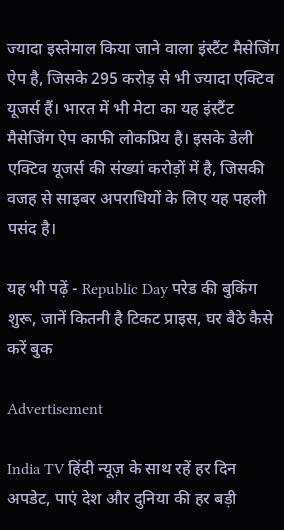ज्यादा इस्तेमाल किया जाने वाला इंस्टैंट मैसेजिंग ऐप है, जिसके 295 करोड़ से भी ज्यादा एक्टिव यूजर्स हैं। भारत में भी मेटा का यह इंस्टैंट मैसेजिंग ऐप काफी लोकप्रिय है। इसके डेली एक्टिव यूजर्स की संख्यां करोड़ों में है, जिसकी वजह से साइबर अपराधियों के लिए यह पहली पसंद है।

यह भी पढ़ें - Republic Day परेड की बुकिंग शुरू, जानें कितनी है टिकट प्राइस, घर बैठे कैसे करें बुक

Advertisement

India TV हिंदी न्यूज़ के साथ रहें हर दिन अपडेट, पाएं देश और दुनिया की हर बड़ी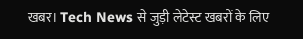खबर। Tech News से जुड़ी लेटेस्ट खबरों के लिए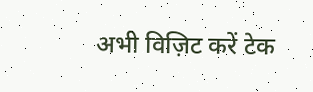अभी विज़िट करें टेक